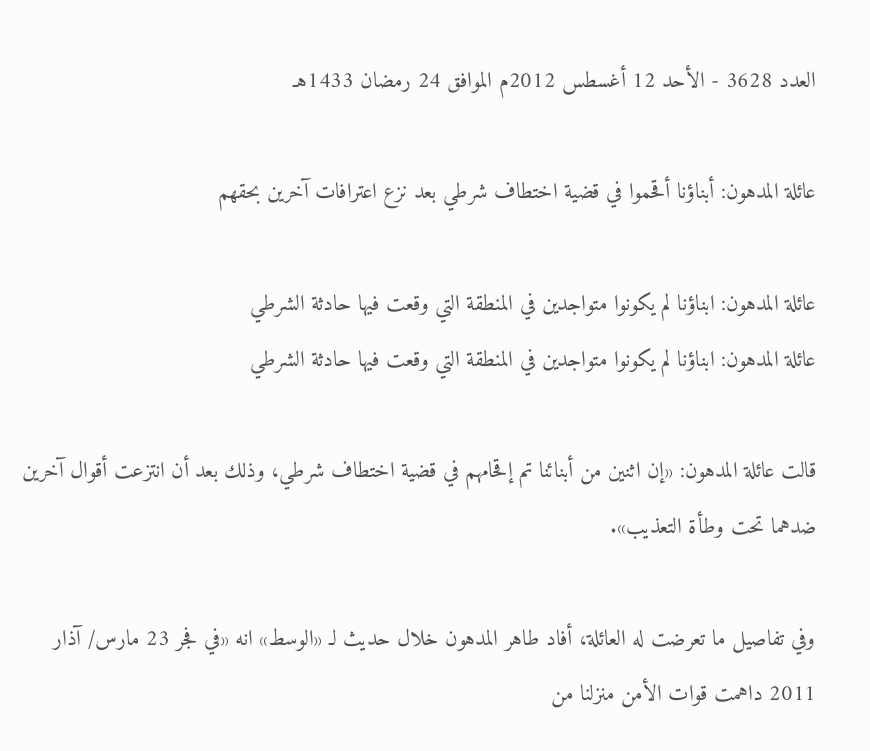العدد 3628 - الأحد 12 أغسطس 2012م الموافق 24 رمضان 1433هـ

عائلة المدهون: أبناؤنا أقحموا في قضية اختطاف شرطي بعد نزع اعترافات آخرين بحقهم

عائلة المدهون: ابناؤنا لم يكونوا متواجدين في المنطقة التي وقعت فيها حادثة الشرطي
عائلة المدهون: ابناؤنا لم يكونوا متواجدين في المنطقة التي وقعت فيها حادثة الشرطي

قالت عائلة المدهون: «إن اثنين من أبنائنا تم إقحامهم في قضية اختطاف شرطي، وذلك بعد أن انتزعت أقوال آخرين ضدهما تحت وطأة التعذيب».

وفي تفاصيل ما تعرضت له العائلة، أفاد طاهر المدهون خلال حديث لـ «الوسط» انه «في فجر 23 مارس/ آذار 2011 داهمت قوات الأمن منزلنا من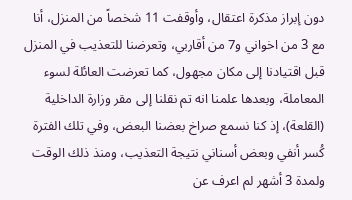دون إبراز مذكرة اعتقال، وأوقفت 11 شخصاً من المنزل، أنا مع 3 من اخواني و7 من أقاربي، وتعرضنا للتعذيب في المنزل قبل اقتيادنا إلى مكان مجهول، كما تعرضت العائلة لسوء المعاملة، وبعدها علمنا انه تم نقلنا إلى مقر وزارة الداخلية (القلعة)، إذ كنا نسمع صراخ بعضنا البعض، وفي تلك الفترة كُسر أنفي وبعض أسناني نتيجة التعذيب، ومنذ ذلك الوقت ولمدة 3 أشهر لم اعرف عن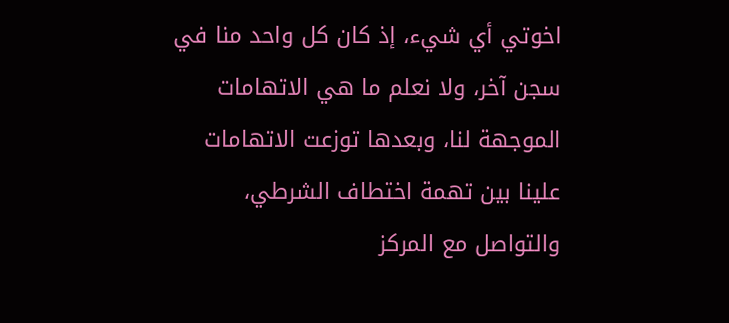اخوتي أي شيء، إذ كان كل واحد منا في سجن آخر، ولا نعلم ما هي الاتهامات الموجهة لنا، وبعدها توزعت الاتهامات علينا بين تهمة اختطاف الشرطي، والتواصل مع المركز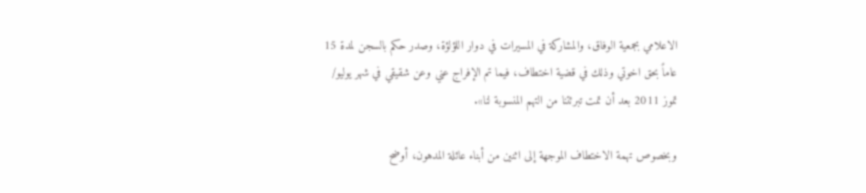الاعلامي بجمعية الوفاق، والمشاركة في المسيرات في دوار اللؤلؤة، وصدر حكم بالسجن لمدة 15 عاماً بحق اخوتي وذلك في قضية اختطاف، فيما تم الإفراج عني وعن شقيقي في شهر يوليو/ تموز 2011 بعد أن تمت تبرئتنا من التهم المنسوبة لنا».

وبخصوص تهمة الاختطاف الموجهة إلى اثنين من أبناء عائلة المدهون، أوضح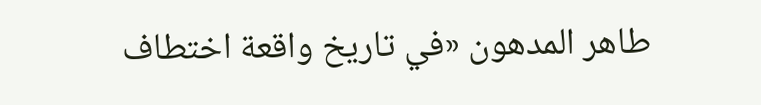طاهر المدهون «في تاريخ واقعة اختطاف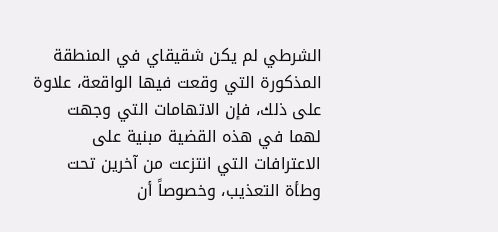الشرطي لم يكن شقيقاي في المنطقة المذكورة التي وقعت فيها الواقعة، علاوة على ذلك، فإن الاتهامات التي وجهت لهما في هذه القضية مبنية على الاعترافات التي انتزعت من آخرين تحت وطأة التعذيب، وخصوصاً أن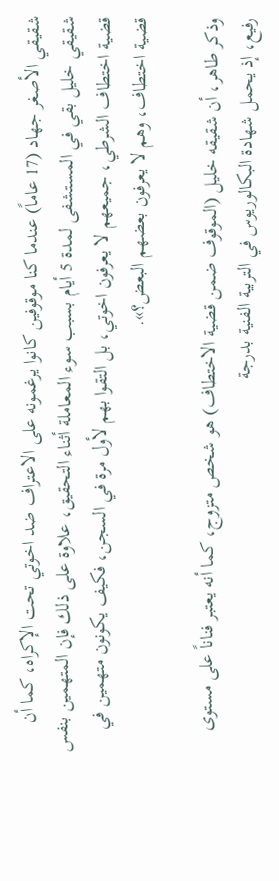شقيقي الأصغر جهاد (17 عاماً) عندما كنا موقوفين كانوا يرغمونه على الاعتراف ضد اخوتي تحت الإكراه، كما أن شقيقي خليل بقي في المستشفى لمدة 5 أيام بسبب سوء المعاملة أثناء التحقيق، علاوة على ذلك فإن المتهمين بنفس قضية اختطاف الشرطي، جميعهم لا يعرفون اخوتي، بل التقوا بهم لأول مرة في السجن، فكيف يكونون متهمين في قضية اختطاف، وهم لا يعرفون بعضهم البعض؟».

وذكر طاهر، أن شقيقه خليل (الموقوف ضمن قضية الاختطاف) هو شخص متزوج، كما أنه يعتبر فناناً على مستوى رفيع، إذ يحمل شهادة البكالوريوس في التربية الفنية بدرجة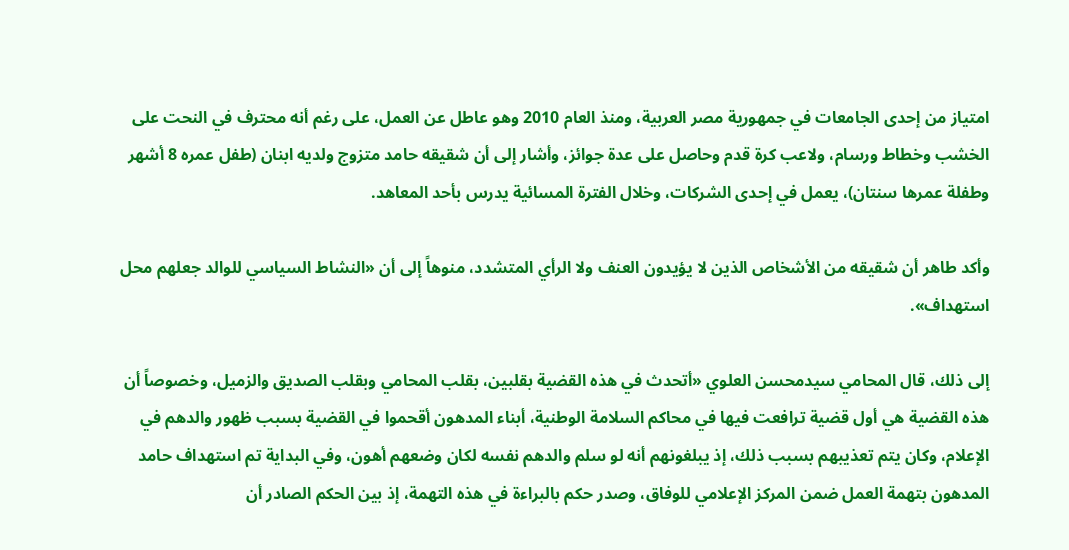امتياز من إحدى الجامعات في جمهورية مصر العربية، ومنذ العام 2010 وهو عاطل عن العمل، على رغم أنه محترف في النحت على الخشب وخطاط ورسام، ولاعب كرة قدم وحاصل على عدة جوائز، وأشار إلى أن شقيقه حامد متزوج ولديه ابنان (طفل عمره 8 أشهر وطفلة عمرها سنتان)، يعمل في إحدى الشركات، وخلال الفترة المسائية يدرس بأحد المعاهد.

وأكد طاهر أن شقيقه من الأشخاص الذين لا يؤيدون العنف ولا الرأي المتشدد، منوهاً إلى أن «النشاط السياسي للوالد جعلهم محل استهداف».

إلى ذلك، قال المحامي سيدمحسن العلوي «أتحدث في هذه القضية بقلبين، بقلب المحامي وبقلب الصديق والزميل، وخصوصاً أن هذه القضية هي أول قضية ترافعت فيها في محاكم السلامة الوطنية، أبناء المدهون أقحموا في القضية بسبب ظهور والدهم في الإعلام، وكان يتم تعذيبهم بسبب ذلك، إذ يبلغونهم أنه لو سلم والدهم نفسه لكان وضعهم أهون، وفي البداية تم استهداف حامد المدهون بتهمة العمل ضمن المركز الإعلامي للوفاق، وصدر حكم بالبراءة في هذه التهمة، إذ بين الحكم الصادر أن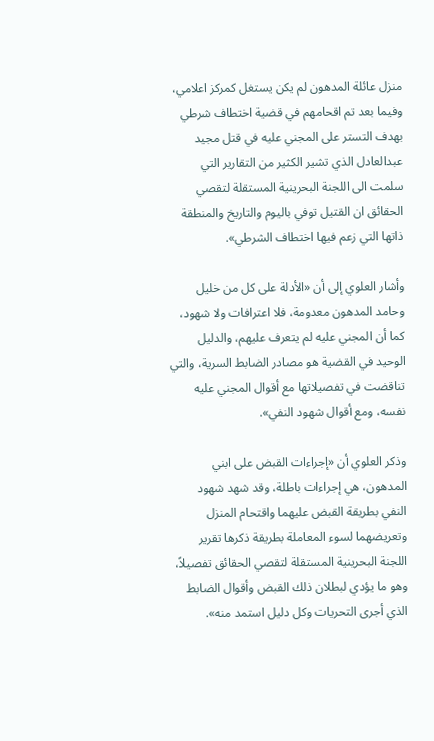منزل عائلة المدهون لم يكن يستغل كمركز اعلامي، وفيما بعد تم اقحامهم في قضية اختطاف شرطي بهدف التستر على المجني عليه في قتل مجيد عبدالعادل الذي تشير الكثير من التقارير التي سلمت الى اللجنة البحرينية المستقلة لتقصي الحقائق ان القتيل توفي باليوم والتاريخ والمنطقة ذاتها التي زعم فيها اختطاف الشرطي».

وأشار العلوي إلى أن «الأدلة على كل من خليل وحامد المدهون معدومة، فلا اعترافات ولا شهود، كما أن المجني عليه لم يتعرف عليهم، والدليل الوحيد في القضية هو مصادر الضابط السرية، والتي تناقضت في تفصيلاتها مع أقوال المجني عليه نفسه، ومع أقوال شهود النفي».

وذكر العلوي أن «إجراءات القبض على ابني المدهون، هي إجراءات باطلة، وقد شهد شهود النفي بطريقة القبض عليهما واقتحام المنزل وتعريضهما لسوء المعاملة بطريقة ذكرها تقرير اللجنة البحرينية المستقلة لتقصي الحقائق تفصيلاً، وهو ما يؤدي لبطلان ذلك القبض وأقوال الضابط الذي أجرى التحريات وكل دليل استمد منه».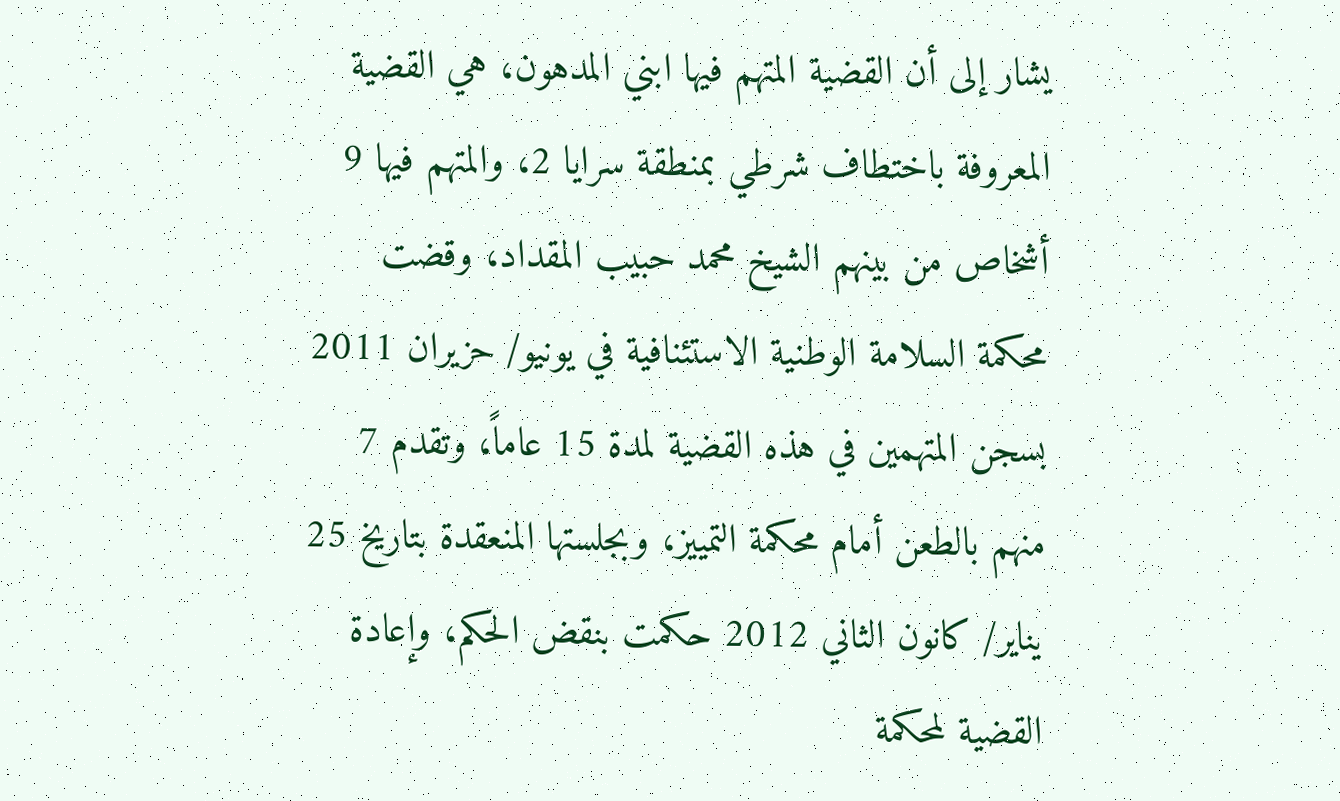يشار إلى أن القضية المتهم فيها ابني المدهون، هي القضية المعروفة باختطاف شرطي بمنطقة سرايا 2، والمتهم فيها 9 أشخاص من بينهم الشيخ محمد حبيب المقداد، وقضت محكمة السلامة الوطنية الاستئنافية في يونيو/ حزيران 2011 بسجن المتهمين في هذه القضية لمدة 15 عاماً، وتقدم 7 منهم بالطعن أمام محكمة التمييز، وبجلستها المنعقدة بتاريخ 25 يناير/ كانون الثاني 2012 حكمت بنقض الحكم، وإعادة القضية لمحكمة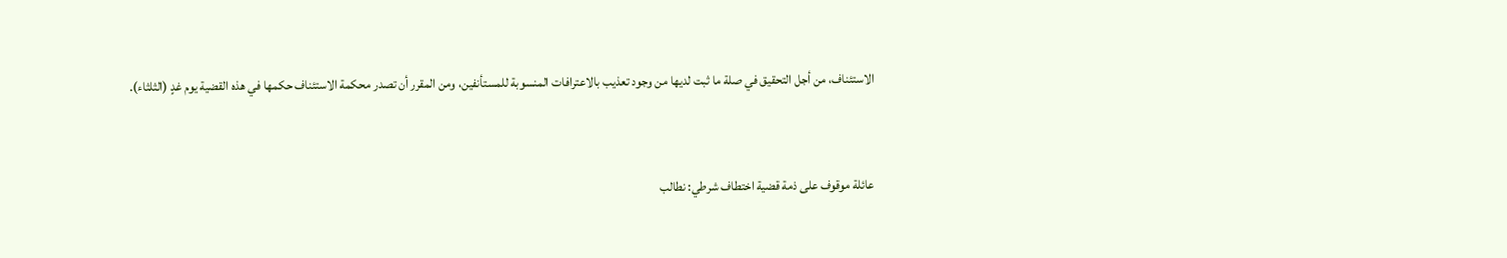الاستئناف، من أجل التحقيق في صلة ما ثبت لديها من وجود تعذيب بالاعترافات المنسوبة للمستأنفين، ومن المقرر أن تصدر محكمة الاستئناف حكمها في هذه القضية يوم غدٍ (الثلثاء).


عائلة موقوف على ذمة قضية اختطاف شرطي: نطالب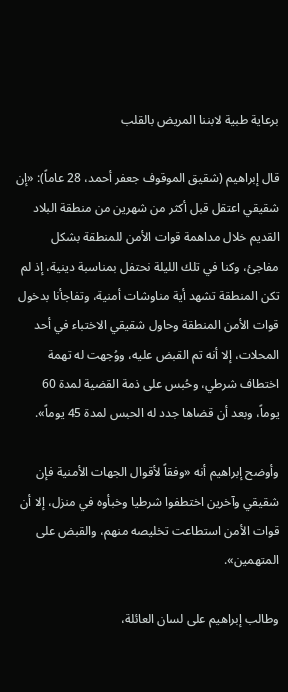برعاية طبية لابننا المريض بالقلب

قال إبراهيم (شقيق الموقوف جعفر أحمد، 28 عاماً): «إن شقيقي اعتقل قبل أكثر من شهرين من منطقة البلاد القديم خلال مداهمة قوات الأمن للمنطقة بشكل مفاجئ، وكنا في تلك الليلة نحتفل بمناسبة دينية، إذ لم تكن المنطقة تشهد أية مناوشات أمنية، وتفاجأنا بدخول قوات الأمن المنطقة وحاول شقيقي الاختباء في أحد المحلات، إلا أنه تم القبض عليه، ووُجهت له تهمة اختطاف شرطي، وحُبس على ذمة القضية لمدة 60 يوماً، وبعد أن قضاها جدد له الحبس لمدة 45 يوماً».

وأوضح إبراهيم أنه «وفقاً لأقوال الجهات الأمنية فإن شقيقي وآخرين اختطفوا شرطيا وخبأوه في منزل، إلا أن قوات الأمن استطاعت تخليصه منهم، والقبض على المتهمين».

وطالب إبراهيم على لسان العائلة،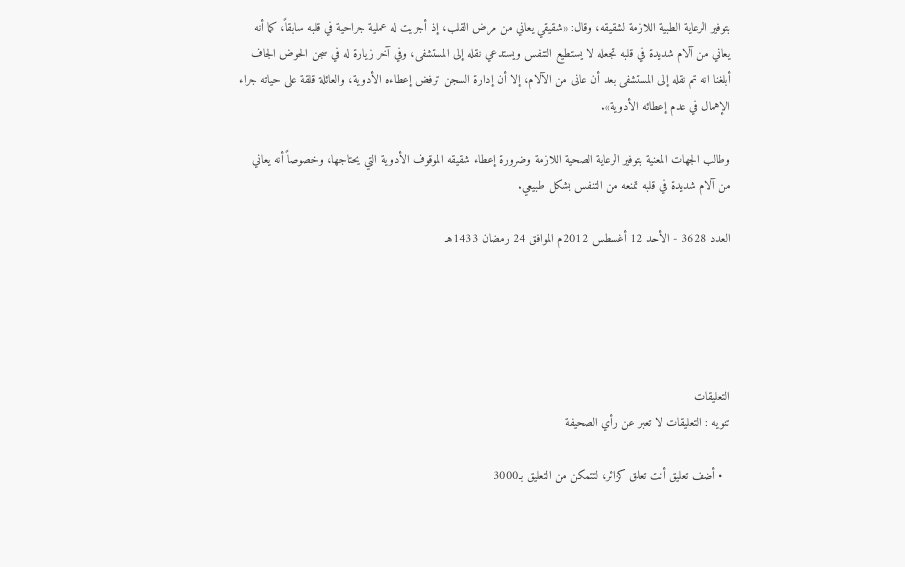بتوفير الرعاية الطبية اللازمة لشقيقه، وقال: «شقيقي يعاني من مرض القلب، إذ أجريت له عملية جراحية في قلبه سابقاً، كما أنه يعاني من آلام شديدة في قلبه تجعله لا يستطيع التنفس ويستدعي نقله إلى المستشفى، وفي آخر زيارة له في سجن الحوض الجاف أبلغنا انه تم نقله إلى المستشفى بعد أن عانى من الآلام، إلا أن إدارة السجن ترفض إعطاءه الأدوية، والعائلة قلقة على حياته جراء الإهمال في عدم إعطائه الأدوية».

وطالب الجهات المعنية بتوفير الرعاية الصحية اللازمة وضرورة إعطاء شقيقه الموقوف الأدوية التي يحتاجها، وخصوصاً أنه يعاني من آلام شديدة في قلبه تمنعه من التنفس بشكل طبيعي.

العدد 3628 - الأحد 12 أغسطس 2012م الموافق 24 رمضان 1433هـ





التعليقات
تنويه : التعليقات لا تعبر عن رأي الصحيفة

  • أضف تعليق أنت تعلق كزائر، لتتمكن من التعليق بـ3000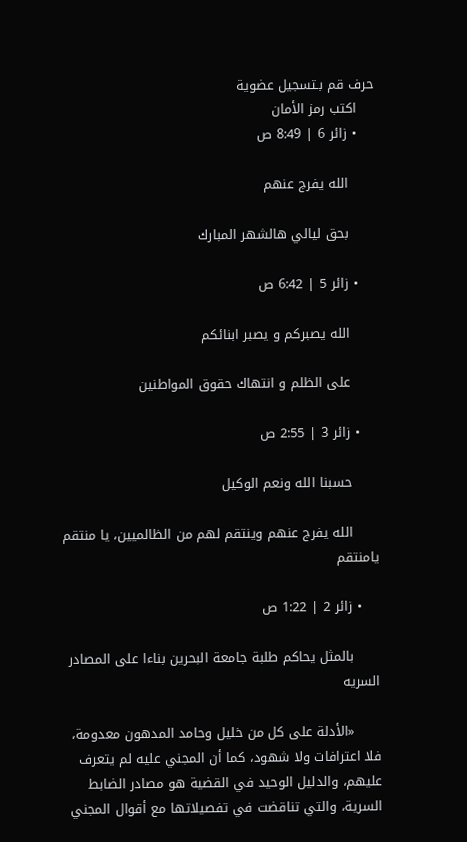حرف قم بـتسجيل عضوية
    اكتب رمز الأمان
    • زائر 6 | 8:49 ص

      الله يفرج عنهم

      بحق ليالي هالشهر المبارك

    • زائر 5 | 6:42 ص

      الله يصبركم و يصبر ابنائكم

      على الظلم و انتهاك حقوق المواطنين

    • زائر 3 | 2:55 ص

      حسبنا الله ونعم الوكيل

      الله يفرج عنهم وينتقم لهم من الظالميين، يا منتقم يامنتقم

    • زائر 2 | 1:22 ص

      بالمثل يحاكم طلبة جامعة البحرين بناءا على المصادر السريه

      «الأدلة على كل من خليل وحامد المدهون معدومة، فلا اعترافات ولا شهود، كما أن المجني عليه لم يتعرف عليهم، والدليل الوحيد في القضية هو مصادر الضابط السرية، والتي تناقضت في تفصيلاتها مع أقوال المجني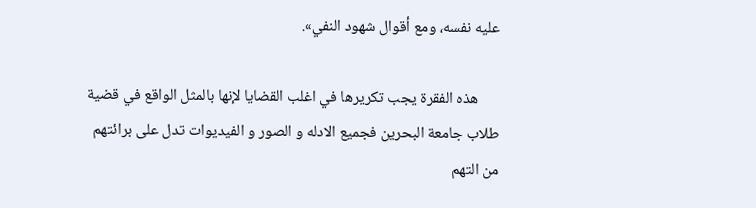عليه نفسه، ومع أقوال شهود النفي».

      هذه الفقرة يجب تكريرها في اغلب القضايا لإنها بالمثل الواقع في قضية طلاب جامعة البحرين فجميع الادله و الصور و الفيديوات تدل على برائتهم من التهم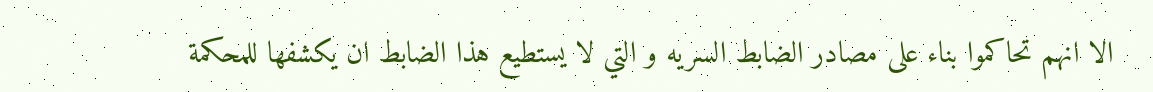الا انهم تحاكموا بناء على مصادر الضابط السريه و التي لا يستطيع هذا الضابط ان يكشفها للمحكمة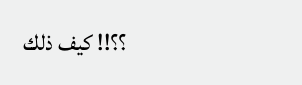؟؟!! كيف ذلك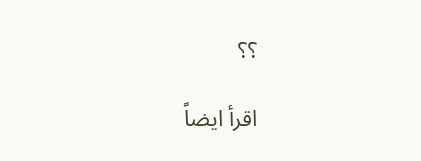؟؟

اقرأ ايضاً